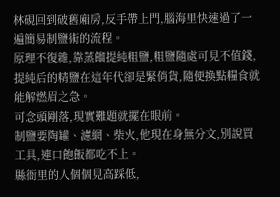林硯回到破舊廂房,反手帶上門,腦海里快速過了一遍簡易制鹽術的流程。
原理不復雜,靠蒸餾提純粗鹽,粗鹽隨處可見不值錢,提純后的精鹽在這年代卻是緊俏貨,隨便換點糧食就能解燃眉之急。
可念頭剛落,現實難題就擺在眼前。
制鹽要陶罐、濾網、柴火,他現在身無分文,別說買工具,連口飽飯都吃不上。
縣衙里的人個個見高踩低,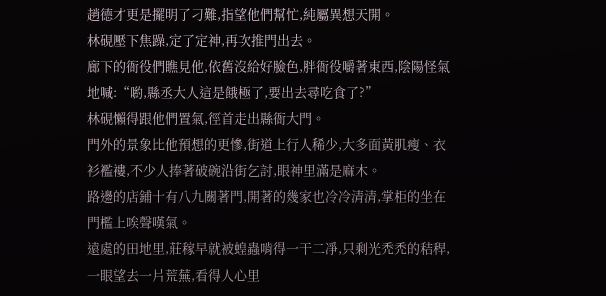趙德才更是擺明了刁難,指望他們幫忙,純屬異想天開。
林硯壓下焦躁,定了定神,再次推門出去。
廊下的衙役們瞧見他,依舊沒給好臉色,胖衙役嚼著東西,陰陽怪氣地喊:“喲,縣丞大人這是餓極了,要出去尋吃食了?”
林硯懶得跟他們置氣,徑首走出縣衙大門。
門外的景象比他預想的更慘,街道上行人稀少,大多面黃肌瘦、衣衫襤褸,不少人捧著破碗沿街乞討,眼神里滿是麻木。
路邊的店鋪十有八九關著門,開著的幾家也冷冷清清,掌柜的坐在門檻上唉聲嘆氣。
遠處的田地里,莊稼早就被蝗蟲啃得一干二凈,只剩光禿禿的秸稈,一眼望去一片荒蕪,看得人心里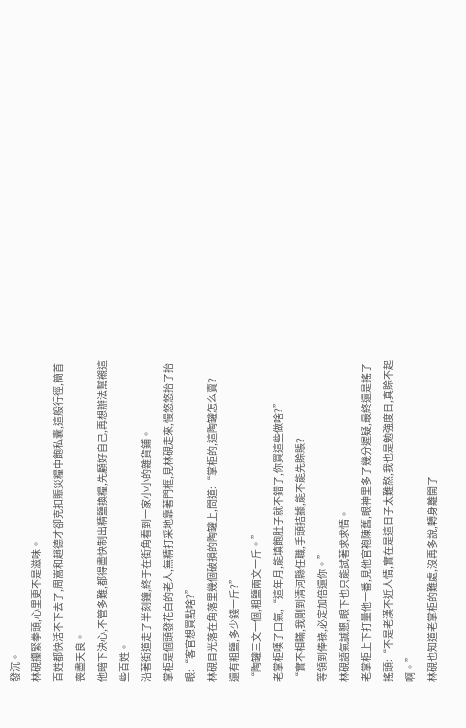發沉。
林硯攥緊拳頭,心里更不是滋味。
百姓都快活不下去了,周嵩和趙德才卻克扣賑災糧中飽私囊,這般行徑,簡首喪盡天良。
他暗下決心,不管多難,都得盡快制出精鹽換糧,先顧好自己,再想辦法幫襯這些百姓。
沿著街道走了半刻鐘,終于在街角看到一家小小的雜貨鋪。
掌柜是個頭發花白的老人,無精打采地靠著門框,見林硯走來,慢悠悠抬了抬眼:“客官想買點啥?”
林硯目光落在角落里幾個破損的陶罐上,問道:“掌柜的,這陶罐怎么賣?
還有粗鹽,多少錢一斤?”
“陶罐三文一個,粗鹽兩文一斤。”
老掌柜嘆了口氣,“這年月,能填飽肚子就不錯了,你買這些做啥?”
“實不相瞞,我剛到清河縣任職,手頭拮據,能不能先賒賬?
等領到俸祿,必定加倍還你。”
林硯語氣誠懇,眼下也只能試著求求情。
老掌柜上下打量他一番,見他官袍陳舊,眼神里多了幾分遲疑,最終還是搖了搖頭:“不是老漢不近人情,實在是這日子太難熬,我也是勉強度日,真賒不起啊。”
林硯也知道老掌柜的難處,沒再多說,轉身離開了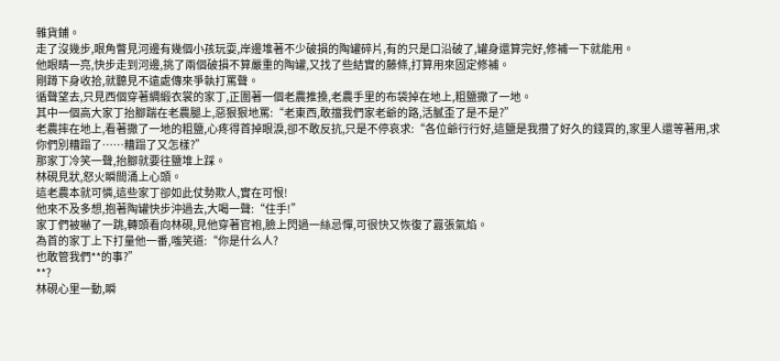雜貨鋪。
走了沒幾步,眼角瞥見河邊有幾個小孩玩耍,岸邊堆著不少破損的陶罐碎片,有的只是口沿破了,罐身還算完好,修補一下就能用。
他眼睛一亮,快步走到河邊,挑了兩個破損不算嚴重的陶罐,又找了些結實的藤條,打算用來固定修補。
剛蹲下身收拾,就聽見不遠處傳來爭執打罵聲。
循聲望去,只見西個穿著綢緞衣裳的家丁,正圍著一個老農推搡,老農手里的布袋掉在地上,粗鹽撒了一地。
其中一個高大家丁抬腳踹在老農腿上,惡狠狠地罵:“老東西,敢擋我們家老爺的路,活膩歪了是不是?”
老農摔在地上,看著撒了一地的粗鹽,心疼得首掉眼淚,卻不敢反抗,只是不停哀求:“各位爺行行好,這鹽是我攢了好久的錢買的,家里人還等著用,求你們別糟蹋了……糟蹋了又怎樣?”
那家丁冷笑一聲,抬腳就要往鹽堆上踩。
林硯見狀,怒火瞬間涌上心頭。
這老農本就可憐,這些家丁卻如此仗勢欺人,實在可恨!
他來不及多想,抱著陶罐快步沖過去,大喝一聲:“住手!”
家丁們被嚇了一跳,轉頭看向林硯,見他穿著官袍,臉上閃過一絲忌憚,可很快又恢復了囂張氣焰。
為首的家丁上下打量他一番,嗤笑道:“你是什么人?
也敢管我們**的事?”
**?
林硯心里一動,瞬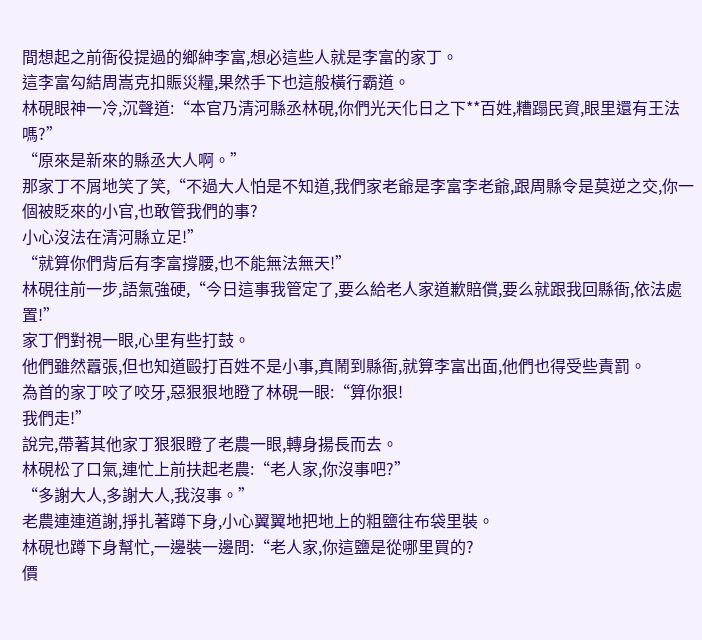間想起之前衙役提過的鄉紳李富,想必這些人就是李富的家丁。
這李富勾結周嵩克扣賑災糧,果然手下也這般橫行霸道。
林硯眼神一冷,沉聲道:“本官乃清河縣丞林硯,你們光天化日之下**百姓,糟蹋民資,眼里還有王法嗎?”
“原來是新來的縣丞大人啊。”
那家丁不屑地笑了笑,“不過大人怕是不知道,我們家老爺是李富李老爺,跟周縣令是莫逆之交,你一個被貶來的小官,也敢管我們的事?
小心沒法在清河縣立足!”
“就算你們背后有李富撐腰,也不能無法無天!”
林硯往前一步,語氣強硬,“今日這事我管定了,要么給老人家道歉賠償,要么就跟我回縣衙,依法處置!”
家丁們對視一眼,心里有些打鼓。
他們雖然囂張,但也知道毆打百姓不是小事,真鬧到縣衙,就算李富出面,他們也得受些責罰。
為首的家丁咬了咬牙,惡狠狠地瞪了林硯一眼:“算你狠!
我們走!”
說完,帶著其他家丁狠狠瞪了老農一眼,轉身揚長而去。
林硯松了口氣,連忙上前扶起老農:“老人家,你沒事吧?”
“多謝大人,多謝大人,我沒事。”
老農連連道謝,掙扎著蹲下身,小心翼翼地把地上的粗鹽往布袋里裝。
林硯也蹲下身幫忙,一邊裝一邊問:“老人家,你這鹽是從哪里買的?
價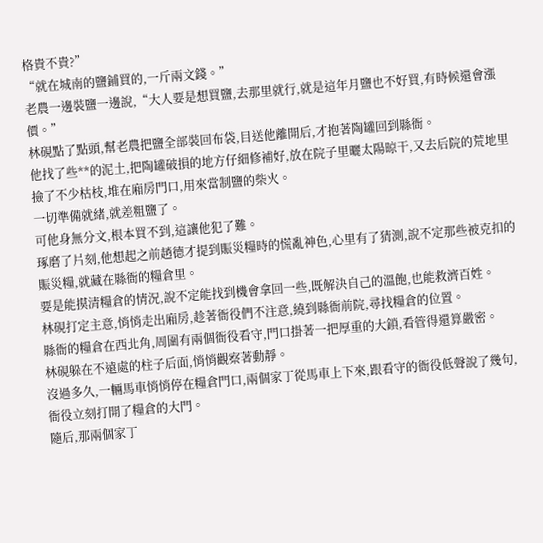格貴不貴?”
“就在城南的鹽鋪買的,一斤兩文錢。”
老農一邊裝鹽一邊說,“大人要是想買鹽,去那里就行,就是這年月鹽也不好買,有時候還會漲價。”
林硯點了點頭,幫老農把鹽全部裝回布袋,目送他離開后,才抱著陶罐回到縣衙。
他找了些**的泥土,把陶罐破損的地方仔細修補好,放在院子里曬太陽晾干,又去后院的荒地里撿了不少枯枝,堆在廂房門口,用來當制鹽的柴火。
一切準備就緒,就差粗鹽了。
可他身無分文,根本買不到,這讓他犯了難。
琢磨了片刻,他想起之前趙德才提到賑災糧時的慌亂神色,心里有了猜測,說不定那些被克扣的賑災糧,就藏在縣衙的糧倉里。
要是能摸清糧倉的情況,說不定能找到機會拿回一些,既解決自己的溫飽,也能救濟百姓。
林硯打定主意,悄悄走出廂房,趁著衙役們不注意,繞到縣衙前院,尋找糧倉的位置。
縣衙的糧倉在西北角,周圍有兩個衙役看守,門口掛著一把厚重的大鎖,看管得還算嚴密。
林硯躲在不遠處的柱子后面,悄悄觀察著動靜。
沒過多久,一輛馬車悄悄停在糧倉門口,兩個家丁從馬車上下來,跟看守的衙役低聲說了幾句,衙役立刻打開了糧倉的大門。
隨后,那兩個家丁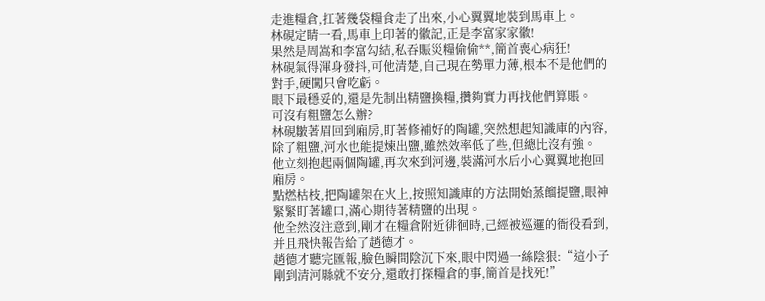走進糧倉,扛著幾袋糧食走了出來,小心翼翼地裝到馬車上。
林硯定睛一看,馬車上印著的徽記,正是李富家家徽!
果然是周嵩和李富勾結,私吞賑災糧偷偷**,簡首喪心病狂!
林硯氣得渾身發抖,可他清楚,自己現在勢單力薄,根本不是他們的對手,硬闖只會吃虧。
眼下最穩妥的,還是先制出精鹽換糧,攢夠實力再找他們算賬。
可沒有粗鹽怎么辦?
林硯皺著眉回到廂房,盯著修補好的陶罐,突然想起知識庫的內容,除了粗鹽,河水也能提煉出鹽,雖然效率低了些,但總比沒有強。
他立刻抱起兩個陶罐,再次來到河邊,裝滿河水后小心翼翼地抱回廂房。
點燃枯枝,把陶罐架在火上,按照知識庫的方法開始蒸餾提鹽,眼神緊緊盯著罐口,滿心期待著精鹽的出現。
他全然沒注意到,剛才在糧倉附近徘徊時,己經被巡邏的衙役看到,并且飛快報告給了趙德才。
趙德才聽完匯報,臉色瞬間陰沉下來,眼中閃過一絲陰狠:“這小子剛到清河縣就不安分,還敢打探糧倉的事,簡首是找死!”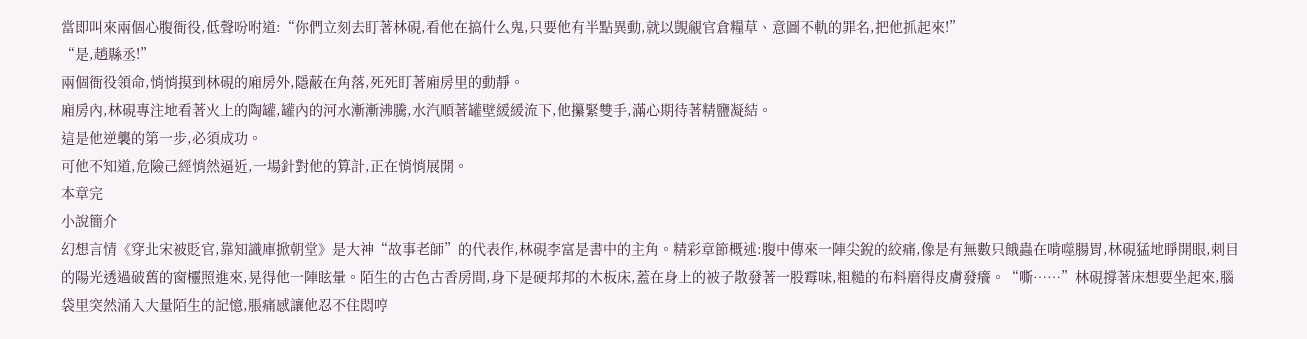當即叫來兩個心腹衙役,低聲吩咐道:“你們立刻去盯著林硯,看他在搞什么鬼,只要他有半點異動,就以覬覦官倉糧草、意圖不軌的罪名,把他抓起來!”
“是,趙縣丞!”
兩個衙役領命,悄悄摸到林硯的廂房外,隱蔽在角落,死死盯著廂房里的動靜。
廂房內,林硯專注地看著火上的陶罐,罐內的河水漸漸沸騰,水汽順著罐壁緩緩流下,他攥緊雙手,滿心期待著精鹽凝結。
這是他逆襲的第一步,必須成功。
可他不知道,危險己經悄然逼近,一場針對他的算計,正在悄悄展開。
本章完
小說簡介
幻想言情《穿北宋被貶官,靠知識庫掀朝堂》是大神“故事老師”的代表作,林硯李富是書中的主角。精彩章節概述:腹中傳來一陣尖銳的絞痛,像是有無數只餓蟲在啃噬腸胃,林硯猛地睜開眼,刺目的陽光透過破舊的窗欞照進來,晃得他一陣眩暈。陌生的古色古香房間,身下是硬邦邦的木板床,蓋在身上的被子散發著一股霉味,粗糙的布料磨得皮膚發癢。“嘶……”林硯撐著床想要坐起來,腦袋里突然涌入大量陌生的記憶,脹痛感讓他忍不住悶哼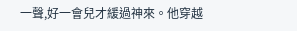一聲,好一會兒才緩過神來。他穿越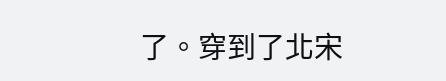了。穿到了北宋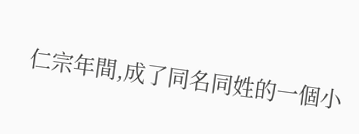仁宗年間,成了同名同姓的一個小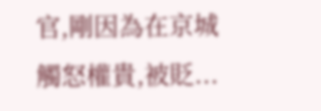官,剛因為在京城觸怒權貴,被貶...